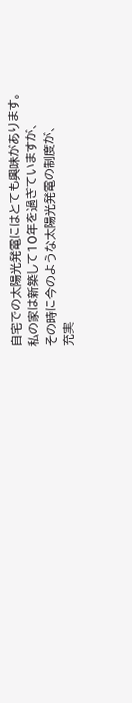自宅での太陽光発電にはとても興味があります。
私の家は新築して10年を過ぎていますが、
その時に今のような太陽光発電の制度が、
充実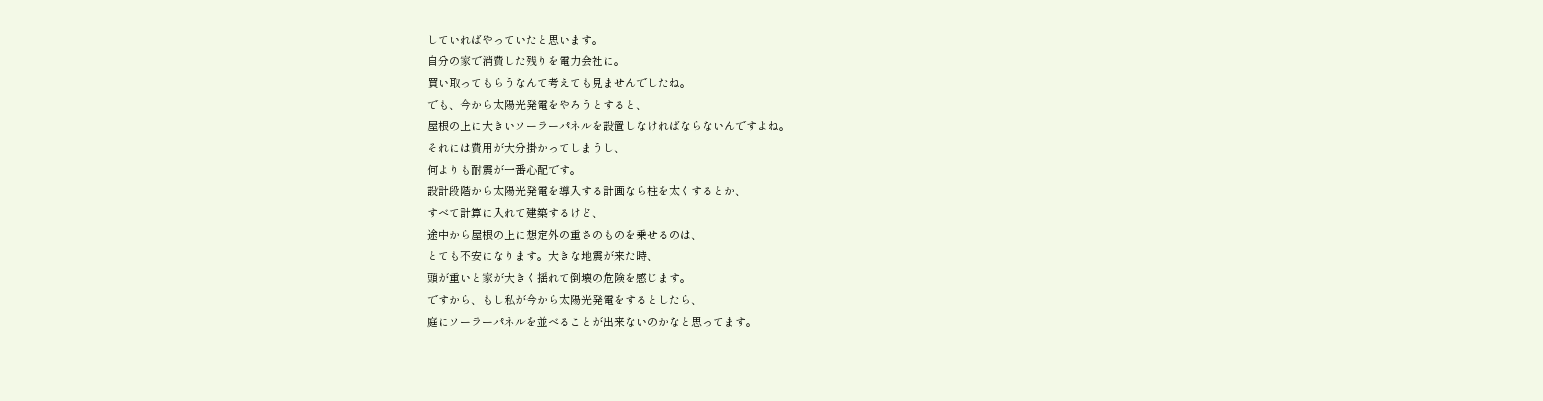していればやっていたと思います。
自分の家で消費した残りを電力会社に。
買い取ってもらうなんて考えても見ませんでしたね。
でも、今から太陽光発電をやろうとすると、
屋根の上に大きいソーラーパネルを設置しなければならないんですよね。
それには費用が大分掛かってしまうし、
何よりも耐震が一番心配です。
設計段階から太陽光発電を導入する計画なら柱を太くするとか、
すべて計算に入れて建築するけど、
途中から屋根の上に想定外の重さのものを乗せるのは、
とても不安になります。大きな地震が来た時、
頭が重いと家が大きく揺れて倒壊の危険を感じます。
ですから、もし私が今から太陽光発電をするとしたら、
庭にソーラーパネルを並べることが出来ないのかなと思ってます。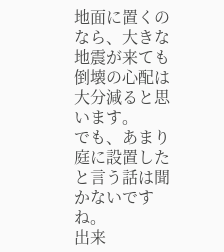地面に置くのなら、大きな地震が来ても倒壊の心配は大分減ると思います。
でも、あまり庭に設置したと言う話は聞かないですね。
出来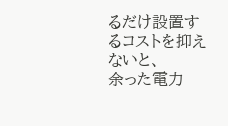るだけ設置するコストを抑えないと、
余った電力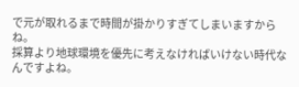で元が取れるまで時間が掛かりすぎてしまいますからね。
採算より地球環境を優先に考えなければいけない時代なんですよね。